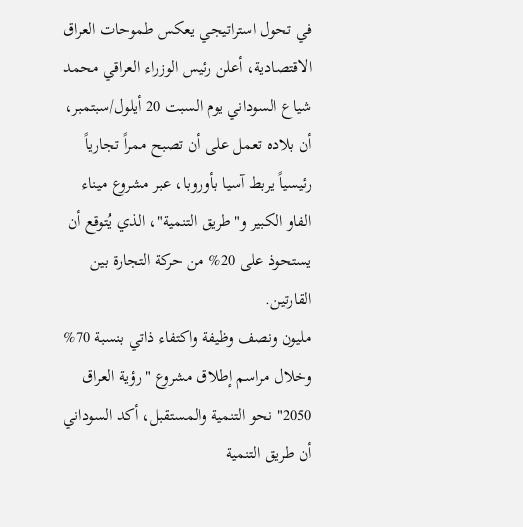في تحول استراتيجي يعكس طموحات العراق الاقتصادية، أعلن رئيس الوزراء العراقي محمد شياع السوداني يوم السبت 20 أيلول/سبتمبر، أن بلاده تعمل على أن تصبح ممراً تجارياً رئيسياً يربط آسيا بأوروبا، عبر مشروع ميناء الفاو الكبير و"طريق التنمية"، الذي يُتوقع أن يستحوذ على 20% من حركة التجارة بين القارتين.
مليون ونصف وظيفة واكتفاء ذاتي بنسبة 70%
وخلال مراسم إطلاق مشروع "رؤية العراق 2050" نحو التنمية والمستقبل، أكد السوداني أن طريق التنمية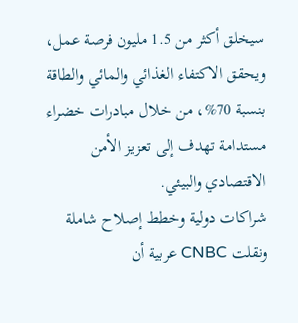سيخلق أكثر من 1.5 مليون فرصة عمل، ويحقق الاكتفاء الغذائي والمائي والطاقة بنسبة 70%، من خلال مبادرات خضراء مستدامة تهدف إلى تعزيز الأمن الاقتصادي والبيئي.
شراكات دولية وخطط إصلاح شاملة
ونقلت CNBC عربية أن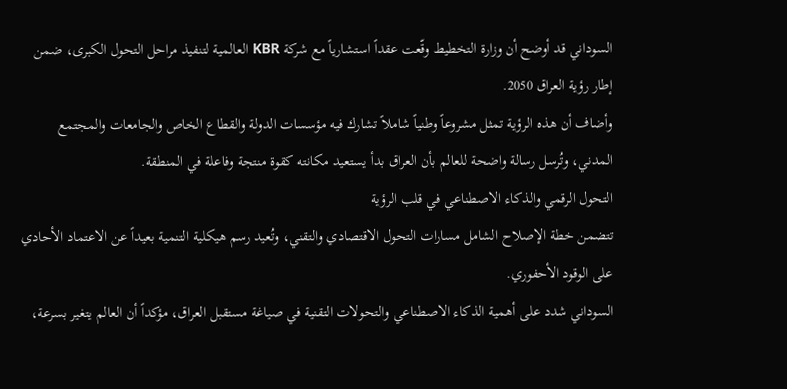السوداني قد أوضح أن وزارة التخطيط وقّعت عقداً استشارياً مع شركة KBR العالمية لتنفيذ مراحل التحول الكبرى، ضمن إطار رؤية العراق 2050.
وأضاف أن هذه الرؤية تمثل مشروعاً وطنياً شاملاً تشارك فيه مؤسسات الدولة والقطاع الخاص والجامعات والمجتمع المدني، وتُرسل رسالة واضحة للعالم بأن العراق بدأ يستعيد مكانته كقوة منتجة وفاعلة في المنطقة.
التحول الرقمي والذكاء الاصطناعي في قلب الرؤية
تتضمن خطة الإصلاح الشامل مسارات التحول الاقتصادي والتقني، وتُعيد رسم هيكلية التنمية بعيداً عن الاعتماد الأحادي على الوقود الأحفوري.
السوداني شدد على أهمية الذكاء الاصطناعي والتحولات التقنية في صياغة مستقبل العراق، مؤكداً أن العالم يتغير بسرعة،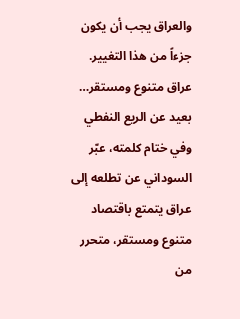والعراق يجب أن يكون جزءاً من هذا التغيير.
عراق متنوع ومستقر… بعيد عن الريع النفطي
وفي ختام كلمته، عبّر السوداني عن تطلعه إلى عراق يتمتع باقتصاد متنوع ومستقر، متحرر من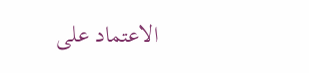الاعتماد على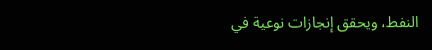النفط، ويحقق إنجازات نوعية في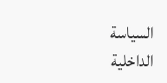السياسة الداخلية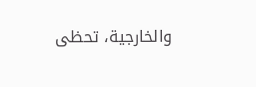والخارجية، تحظى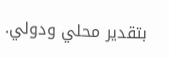بتقدير محلي ودولي.